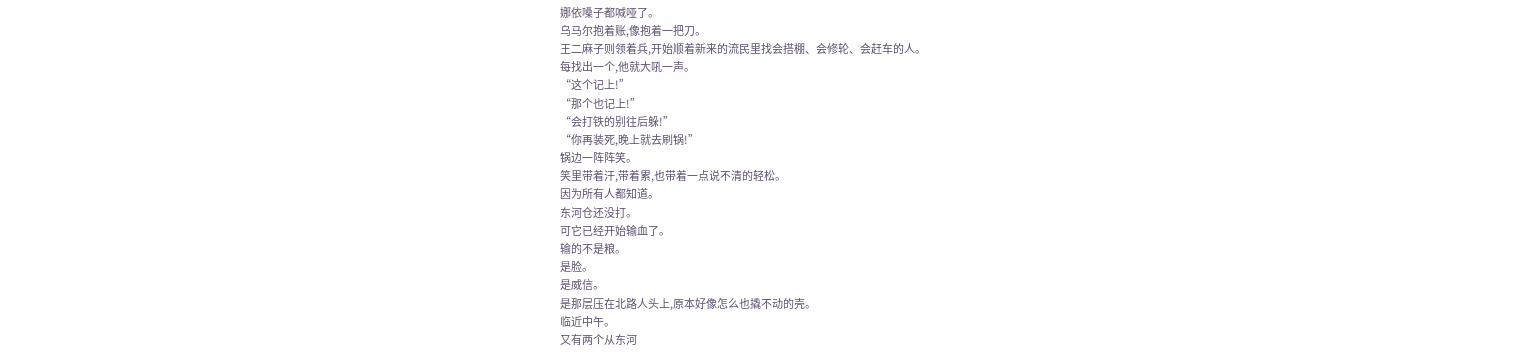娜依嗓子都喊哑了。
乌马尔抱着账,像抱着一把刀。
王二麻子则领着兵,开始顺着新来的流民里找会搭棚、会修轮、会赶车的人。
每找出一个,他就大吼一声。
“这个记上!”
“那个也记上!”
“会打铁的别往后躲!”
“你再装死,晚上就去刷锅!”
锅边一阵阵笑。
笑里带着汗,带着累,也带着一点说不清的轻松。
因为所有人都知道。
东河仓还没打。
可它已经开始输血了。
输的不是粮。
是脸。
是威信。
是那层压在北路人头上,原本好像怎么也撬不动的壳。
临近中午。
又有两个从东河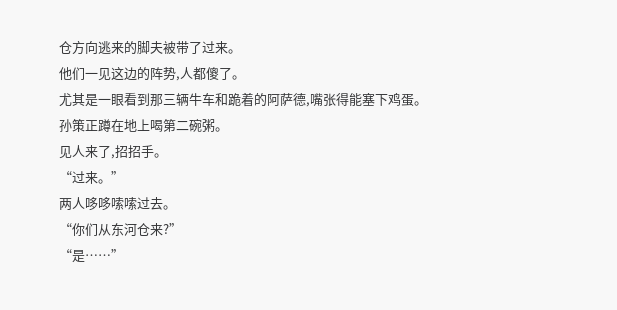仓方向逃来的脚夫被带了过来。
他们一见这边的阵势,人都傻了。
尤其是一眼看到那三辆牛车和跪着的阿萨德,嘴张得能塞下鸡蛋。
孙策正蹲在地上喝第二碗粥。
见人来了,招招手。
“过来。”
两人哆哆嗦嗦过去。
“你们从东河仓来?”
“是……”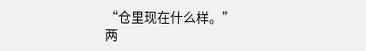“仓里现在什么样。”
两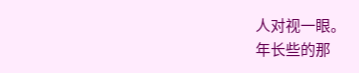人对视一眼。
年长些的那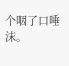个咽了口唾沫。